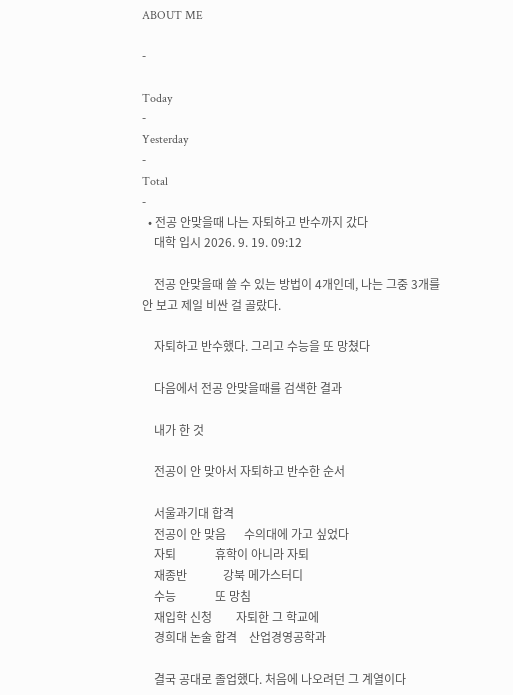ABOUT ME

-

Today
-
Yesterday
-
Total
-
  • 전공 안맞을때 나는 자퇴하고 반수까지 갔다
    대학 입시 2026. 9. 19. 09:12

    전공 안맞을때 쓸 수 있는 방법이 4개인데, 나는 그중 3개를 안 보고 제일 비싼 걸 골랐다.

    자퇴하고 반수했다. 그리고 수능을 또 망쳤다

    다음에서 전공 안맞을때를 검색한 결과

    내가 한 것

    전공이 안 맞아서 자퇴하고 반수한 순서

    서울과기대 합격
    전공이 안 맞음      수의대에 가고 싶었다
    자퇴             휴학이 아니라 자퇴
    재종반            강북 메가스터디
    수능             또 망침
    재입학 신청        자퇴한 그 학교에
    경희대 논술 합격    산업경영공학과

    결국 공대로 졸업했다. 처음에 나오려던 그 계열이다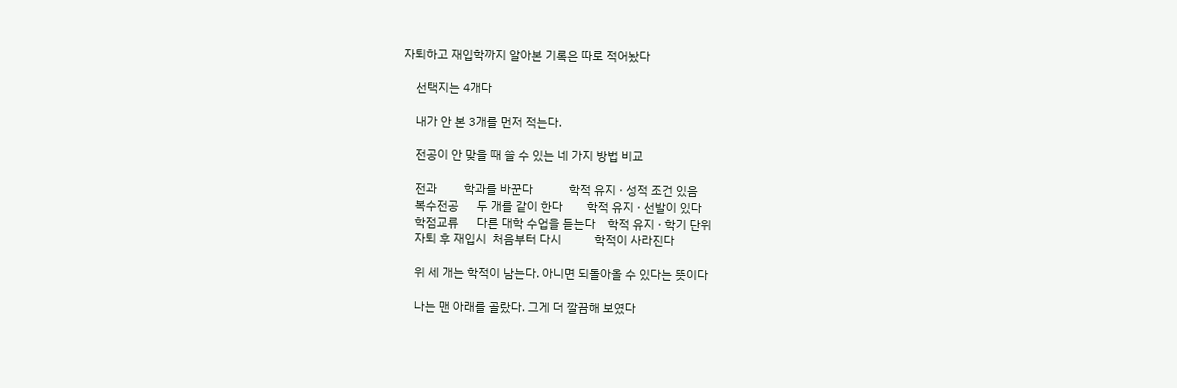자퇴하고 재입학까지 알아본 기록은 따로 적어놨다

    선택지는 4개다

    내가 안 본 3개를 먼저 적는다.

    전공이 안 맞을 때 쓸 수 있는 네 가지 방법 비교

    전과         학과를 바꾼다            학적 유지 · 성적 조건 있음
    복수전공      두 개를 같이 한다        학적 유지 · 선발이 있다
    학점교류      다른 대학 수업을 듣는다    학적 유지 · 학기 단위
    자퇴 후 재입시  처음부터 다시           학적이 사라진다

    위 세 개는 학적이 남는다. 아니면 되돌아올 수 있다는 뜻이다

    나는 맨 아래를 골랐다. 그게 더 깔끔해 보였다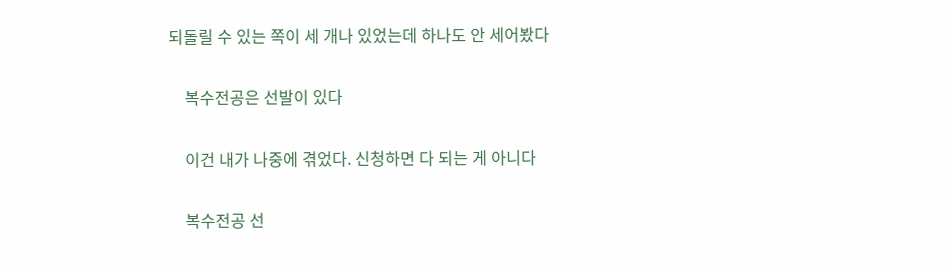되돌릴 수 있는 쪽이 세 개나 있었는데 하나도 안 세어봤다

    복수전공은 선발이 있다

    이건 내가 나중에 겪었다. 신청하면 다 되는 게 아니다

    복수전공 선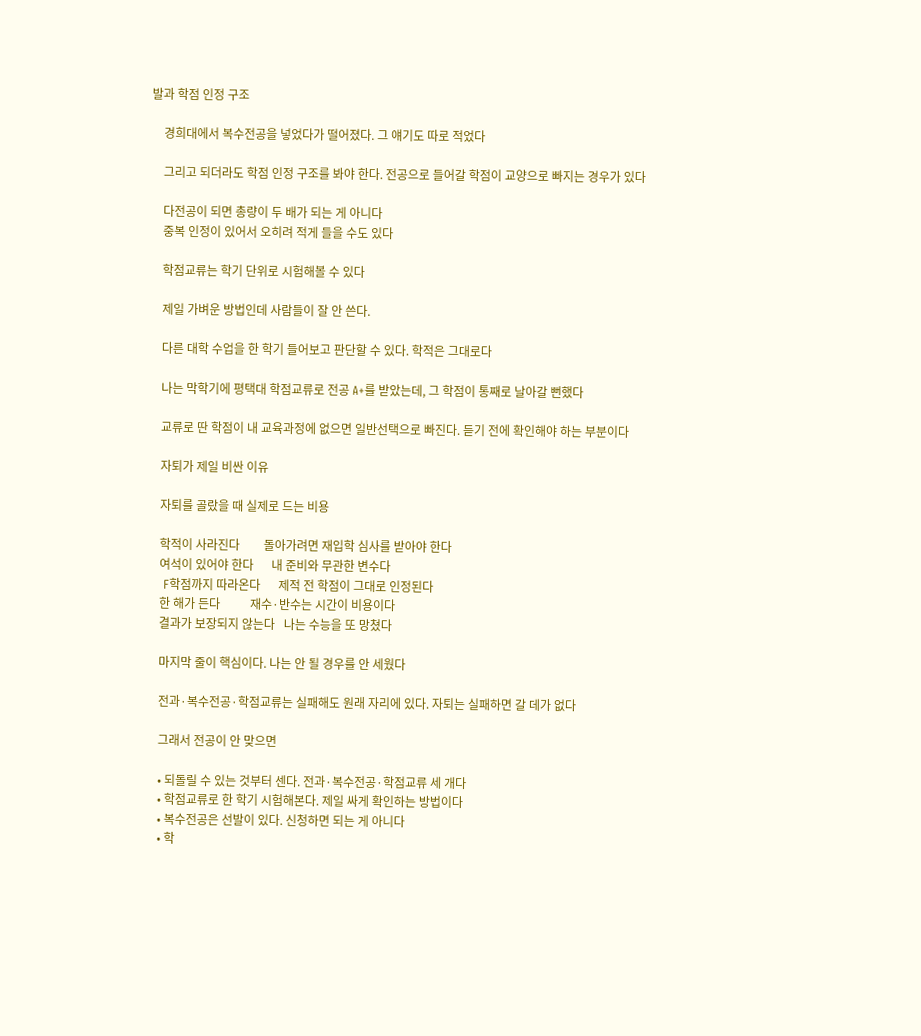발과 학점 인정 구조

    경희대에서 복수전공을 넣었다가 떨어졌다. 그 얘기도 따로 적었다

    그리고 되더라도 학점 인정 구조를 봐야 한다. 전공으로 들어갈 학점이 교양으로 빠지는 경우가 있다

    다전공이 되면 총량이 두 배가 되는 게 아니다
    중복 인정이 있어서 오히려 적게 들을 수도 있다

    학점교류는 학기 단위로 시험해볼 수 있다

    제일 가벼운 방법인데 사람들이 잘 안 쓴다.

    다른 대학 수업을 한 학기 들어보고 판단할 수 있다. 학적은 그대로다

    나는 막학기에 평택대 학점교류로 전공 A+를 받았는데, 그 학점이 통째로 날아갈 뻔했다

    교류로 딴 학점이 내 교육과정에 없으면 일반선택으로 빠진다. 듣기 전에 확인해야 하는 부분이다

    자퇴가 제일 비싼 이유

    자퇴를 골랐을 때 실제로 드는 비용

    학적이 사라진다        돌아가려면 재입학 심사를 받아야 한다
    여석이 있어야 한다      내 준비와 무관한 변수다
    F학점까지 따라온다      제적 전 학점이 그대로 인정된다
    한 해가 든다          재수·반수는 시간이 비용이다
    결과가 보장되지 않는다   나는 수능을 또 망쳤다

    마지막 줄이 핵심이다. 나는 안 될 경우를 안 세웠다

    전과·복수전공·학점교류는 실패해도 원래 자리에 있다. 자퇴는 실패하면 갈 데가 없다

    그래서 전공이 안 맞으면

    • 되돌릴 수 있는 것부터 센다. 전과·복수전공·학점교류 세 개다
    • 학점교류로 한 학기 시험해본다. 제일 싸게 확인하는 방법이다
    • 복수전공은 선발이 있다. 신청하면 되는 게 아니다
    • 학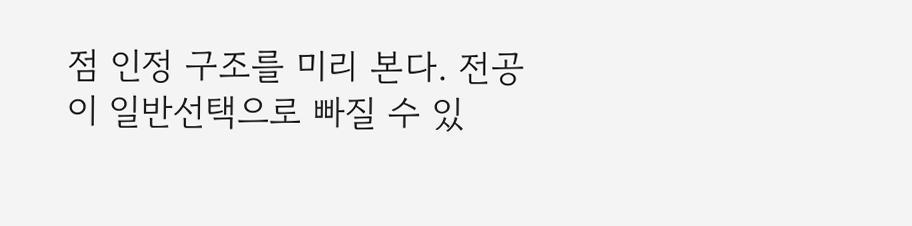점 인정 구조를 미리 본다. 전공이 일반선택으로 빠질 수 있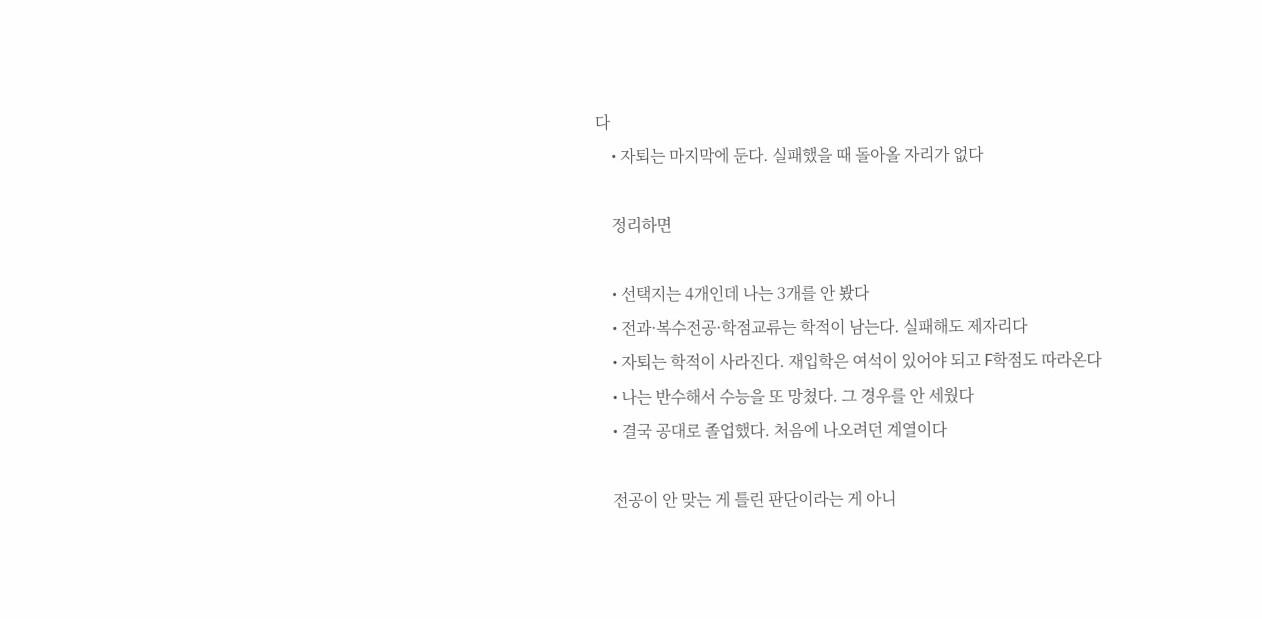다
    • 자퇴는 마지막에 둔다. 실패했을 때 돌아올 자리가 없다

    정리하면

    • 선택지는 4개인데 나는 3개를 안 봤다
    • 전과·복수전공·학점교류는 학적이 남는다. 실패해도 제자리다
    • 자퇴는 학적이 사라진다. 재입학은 여석이 있어야 되고 F학점도 따라온다
    • 나는 반수해서 수능을 또 망쳤다. 그 경우를 안 세웠다
    • 결국 공대로 졸업했다. 처음에 나오려던 계열이다

    전공이 안 맞는 게 틀린 판단이라는 게 아니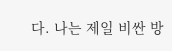다. 나는 제일 비싼 방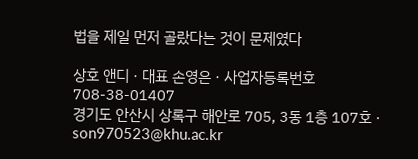법을 제일 먼저 골랐다는 것이 문제였다

상호 앤디 · 대표 손영은 · 사업자등록번호 708-38-01407
경기도 안산시 상록구 해안로 705, 3동 1층 107호 · son970523@khu.ac.kr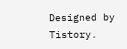Designed by Tistory.